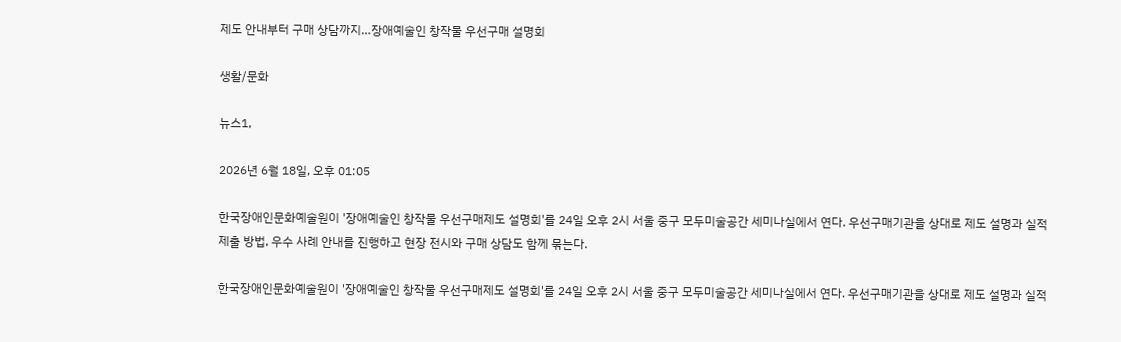제도 안내부터 구매 상담까지…장애예술인 창작물 우선구매 설명회

생활/문화

뉴스1,

2026년 6월 18일, 오후 01:05

한국장애인문화예술원이 '장애예술인 창작물 우선구매제도 설명회'를 24일 오후 2시 서울 중구 모두미술공간 세미나실에서 연다. 우선구매기관을 상대로 제도 설명과 실적 제출 방법, 우수 사례 안내를 진행하고 현장 전시와 구매 상담도 함께 묶는다.

한국장애인문화예술원이 '장애예술인 창작물 우선구매제도 설명회'를 24일 오후 2시 서울 중구 모두미술공간 세미나실에서 연다. 우선구매기관을 상대로 제도 설명과 실적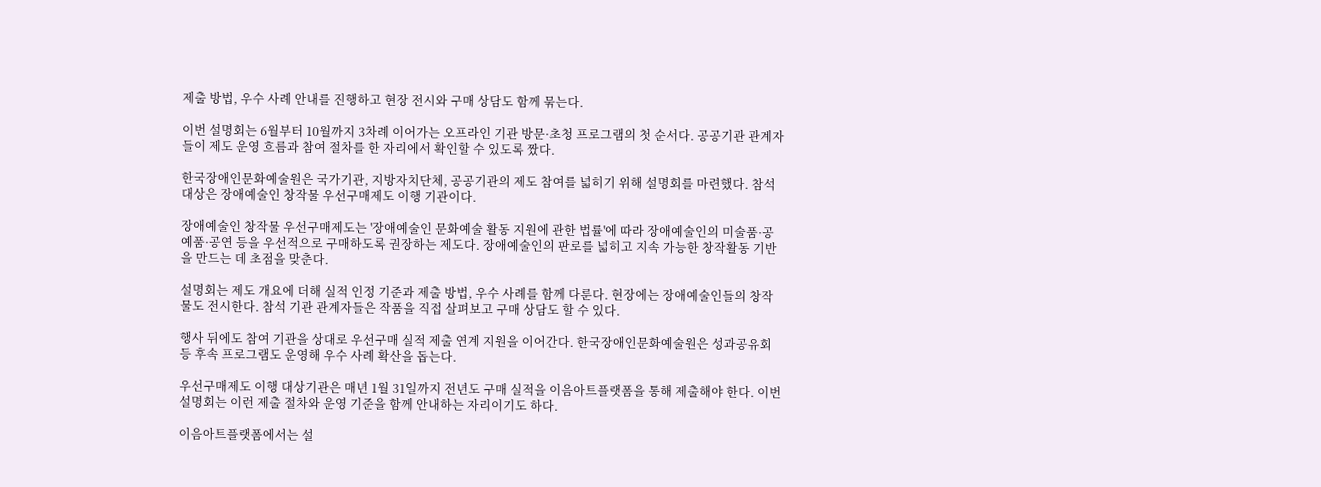제출 방법, 우수 사례 안내를 진행하고 현장 전시와 구매 상담도 함께 묶는다.

이번 설명회는 6월부터 10월까지 3차례 이어가는 오프라인 기관 방문·초청 프로그램의 첫 순서다. 공공기관 관계자들이 제도 운영 흐름과 참여 절차를 한 자리에서 확인할 수 있도록 짰다.

한국장애인문화예술원은 국가기관, 지방자치단체, 공공기관의 제도 참여를 넓히기 위해 설명회를 마련했다. 참석 대상은 장애예술인 창작물 우선구매제도 이행 기관이다.

장애예술인 창작물 우선구매제도는 '장애예술인 문화예술 활동 지원에 관한 법률'에 따라 장애예술인의 미술품·공예품·공연 등을 우선적으로 구매하도록 권장하는 제도다. 장애예술인의 판로를 넓히고 지속 가능한 창작활동 기반을 만드는 데 초점을 맞춘다.

설명회는 제도 개요에 더해 실적 인정 기준과 제출 방법, 우수 사례를 함께 다룬다. 현장에는 장애예술인들의 창작물도 전시한다. 참석 기관 관계자들은 작품을 직접 살펴보고 구매 상담도 할 수 있다.

행사 뒤에도 참여 기관을 상대로 우선구매 실적 제출 연계 지원을 이어간다. 한국장애인문화예술원은 성과공유회 등 후속 프로그램도 운영해 우수 사례 확산을 돕는다.

우선구매제도 이행 대상기관은 매년 1월 31일까지 전년도 구매 실적을 이음아트플랫폼을 통해 제출해야 한다. 이번 설명회는 이런 제출 절차와 운영 기준을 함께 안내하는 자리이기도 하다.

이음아트플랫폼에서는 설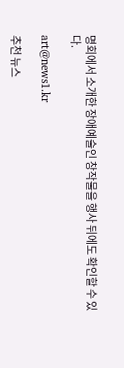명회에서 소개한 장애예술인 창작물을 행사 뒤에도 확인할 수 있다.

art@news1.kr

추천 뉴스